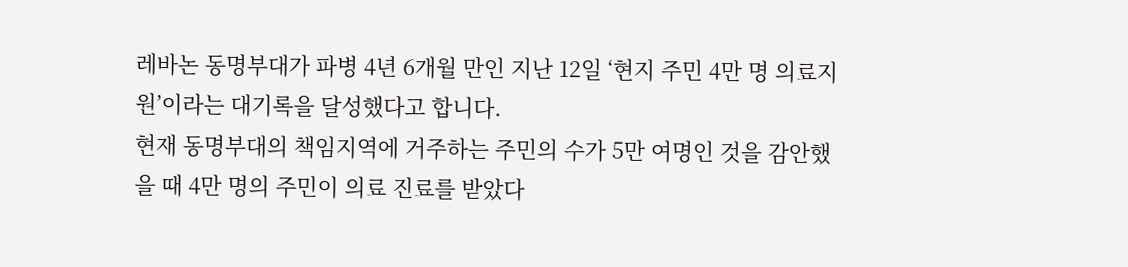레바논 동명부대가 파병 4년 6개월 만인 지난 12일 ‘현지 주민 4만 명 의료지원’이라는 대기록을 달성했다고 합니다.
현재 동명부대의 책임지역에 거주하는 주민의 수가 5만 여명인 것을 감안했을 때 4만 명의 주민이 의료 진료를 받았다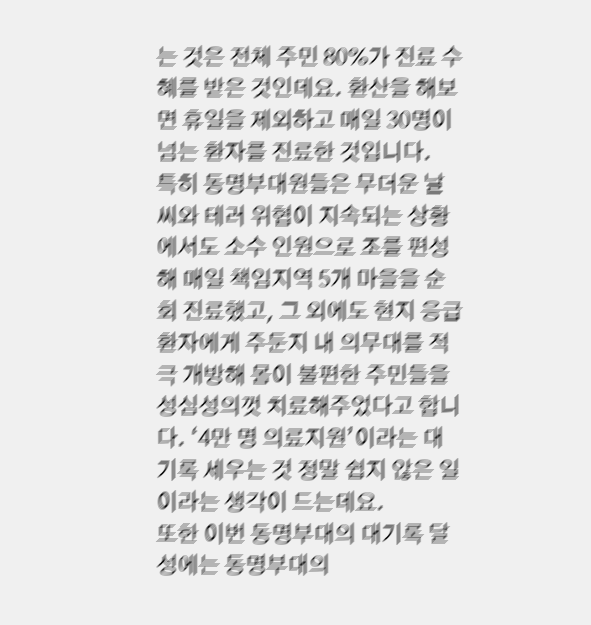는 것은 전체 주민 80%가 진료 수혜를 받은 것인데요. 환산을 해보면 휴일을 제외하고 매일 30명이 넘는 환자를 진료한 것입니다.
특히 동명부대원들은 무더운 날씨와 테러 위협이 지속되는 상황에서도 소수 인원으로 조를 편성해 매일 책임지역 5개 마을을 순회 진료했고, 그 외에도 현지 응급환자에게 주둔지 내 의무대를 적극 개방해 몸이 불편한 주민들을 성심성의껏 치료해주었다고 합니다. ‘4만 명 의료지원’이라는 대기록 세우는 것 정말 쉽지 않은 일이라는 생각이 드는데요.
또한 이번 동명부대의 대기록 달성에는 동명부대의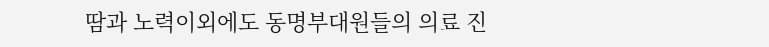땀과 노력이외에도 동명부대원들의 의료 진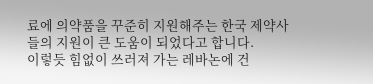료에 의약품을 꾸준히 지원해주는 한국 제약사들의 지원이 큰 도움이 되었다고 합니다.
이렇듯 힘없이 쓰러져 가는 레바논에 건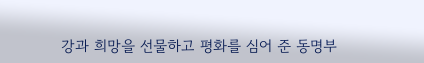강과 희망을 선물하고 평화를 심어 준 동명부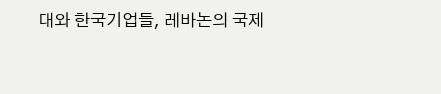대와 한국기업들, 레바논의 국제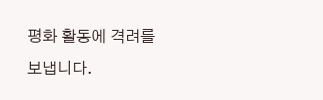평화 활동에 격려를 보냅니다.